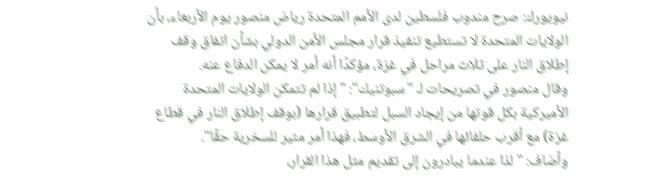نيويورك: صرح مندوب فلسطين لدى الأمم المتحدة رياض منصور يوم الأربعاء، بأن الولايات المتحدة لا تستطيع تنفيذ قرار مجلس الأمن الدولي بشأن اتفاق وقف إطلاق النار على ثلاث مراحل في غزة، مؤكدًا أنه أمر لا يمكن الدفاع عنه.
وقال منصور في تصريحات لـ "سبوتنيك": "إذا لم تتمكن الولايات المتحدة الأميركية بكل قوتها من إيجاد السبل لتطبيق قرارها (بوقف إطلاق النار في قطاع غزة) مع أقرب حلفائها في الشرق الأوسط، فهذا أمر مثير للسخرية حقًا".
وأضاف: "لذا عندما يبادرون إلى تقديم مثل هذا القرار،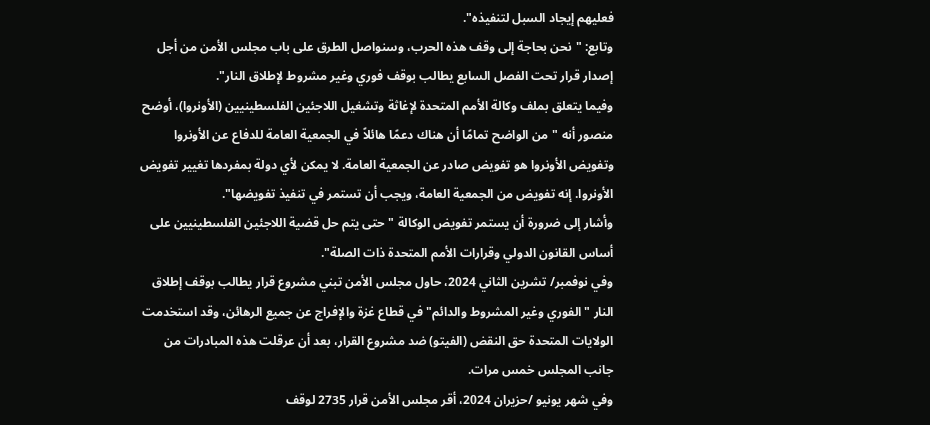فعليهم إيجاد السبل لتنفيذه".
وتابع: "نحن بحاجة إلى وقف هذه الحرب، وسنواصل الطرق على باب مجلس الأمن من أجل إصدار قرار تحت الفصل السابع يطالب بوقف فوري وغير مشروط لإطلاق النار".
وفيما يتعلق بملف وكالة الأمم المتحدة لإغاثة وتشغيل اللاجئين الفلسطينيين (الأونروا)، أوضح منصور أنه "من الواضح تمامًا أن هناك دعمًا هائلاً في الجمعية العامة للدفاع عن الأونروا وتفويض الأونروا هو تفويض صادر عن الجمعية العامة. لا يمكن لأي دولة بمفردها تغيير تفويض الأونروا. إنه تفويض من الجمعية العامة، ويجب أن تستمر في تنفيذ تفويضها".
وأشار إلى ضرورة أن يستمر تفويض الوكالة "حتى يتم حل قضية اللاجئين الفلسطينيين على أساس القانون الدولي وقرارات الأمم المتحدة ذات الصلة".
وفي نوفمبر/ تشرين الثاني 2024، حاول مجلس الأمن تبني مشروع قرار يطالب بوقف إطلاق النار "الفوري وغير المشروط والدائم" في قطاع غزة والإفراج عن جميع الرهائن، وقد استخدمت الولايات المتحدة حق النقض (الفيتو) ضد مشروع القرار، بعد أن عرقلت هذه المبادرات من جانب المجلس خمس مرات.
وفي شهر يونيو /حزيران 2024، أقر مجلس الأمن قرار 2735 لوقف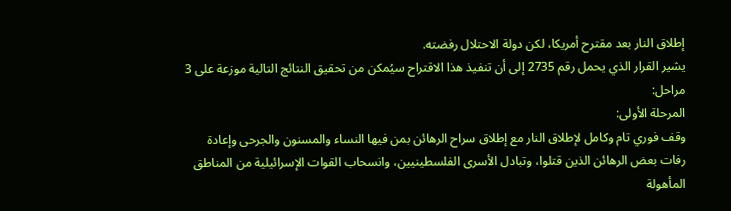إطلاق النار بعد مقترح أمريكا، لكن دولة الاحتلال رفضته.
يشير القرار الذي يحمل رقم 2735 إلى أن تنفيذ هذا الاقتراح سيُمكن من تحقيق النتائج التالية موزعة على 3 مراحل:
المرحلة الأولى:
وقف فوري تام وكامل لإطلاق النار مع إطلاق سراح الرهائن بمن فيها النساء والمسنون والجرحى وإعادة رفات بعض الرهائن الذين قتلوا، وتبادل الأسرى الفلسطينيين، وانسحاب القوات الإسرائيلية من المناطق المأهولة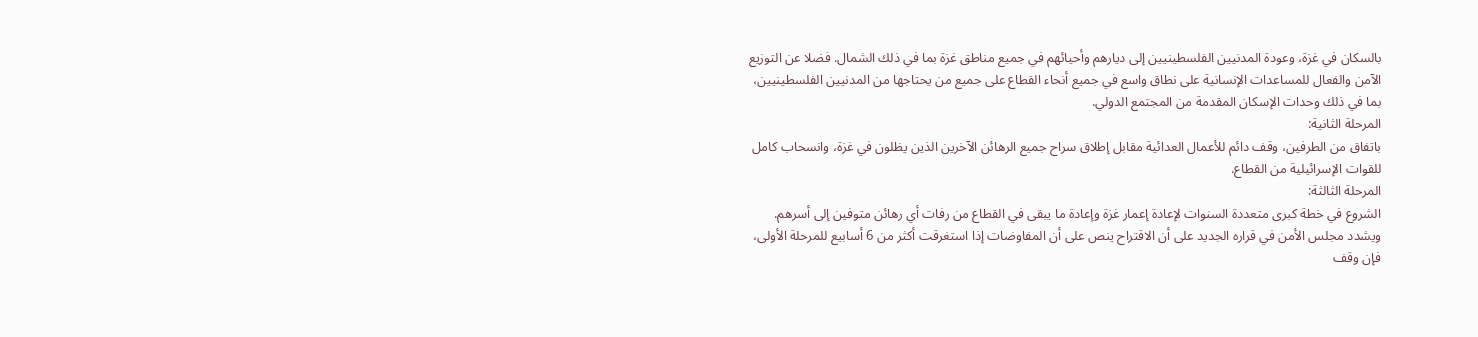بالسكان في غزة، وعودة المدنيين الفلسطينيين إلى ديارهم وأحيائهم في جميع مناطق غزة بما في ذلك الشمال. فضلا عن التوزيع الآمن والفعال للمساعدات الإنسانية على نطاق واسع في جميع أنحاء القطاع على جميع من يحتاجها من المدنيين الفلسطينيين، بما في ذلك وحدات الإسكان المقدمة من المجتمع الدولي.
المرحلة الثانية:
باتفاق من الطرفين، وقف دائم للأعمال العدائية مقابل إطلاق سراح جميع الرهائن الآخرين الذين يظلون في غزة، وانسحاب كامل للقوات الإسرائيلية من القطاع.
المرحلة الثالثة:
الشروع في خطة كبرى متعددة السنوات لإعادة إعمار غزة وإعادة ما يبقى في القطاع من رفات أي رهائن متوفين إلى أسرهم.
ويشدد مجلس الأمن في قراره الجديد على أن الاقتراح ينص على أن المفاوضات إذا استغرقت أكثر من 6 أسابيع للمرحلة الأولى، فإن وقف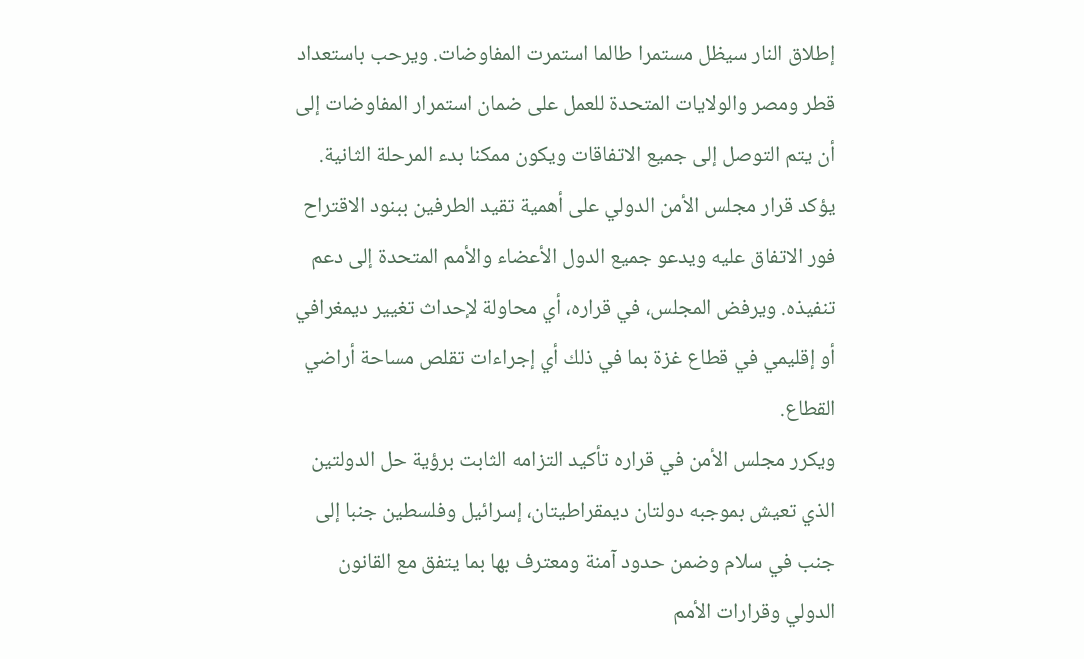إطلاق النار سيظل مستمرا طالما استمرت المفاوضات. ويرحب باستعداد قطر ومصر والولايات المتحدة للعمل على ضمان استمرار المفاوضات إلى أن يتم التوصل إلى جميع الاتفاقات ويكون ممكنا بدء المرحلة الثانية.
يؤكد قرار مجلس الأمن الدولي على أهمية تقيد الطرفين ببنود الاقتراح فور الاتفاق عليه ويدعو جميع الدول الأعضاء والأمم المتحدة إلى دعم تنفيذه. ويرفض المجلس، في قراره، أي محاولة لإحداث تغيير ديمغرافي أو إقليمي في قطاع غزة بما في ذلك أي إجراءات تقلص مساحة أراضي القطاع.
ويكرر مجلس الأمن في قراره تأكيد التزامه الثابت برؤية حل الدولتين الذي تعيش بموجبه دولتان ديمقراطيتان، إسرائيل وفلسطين جنبا إلى جنب في سلام وضمن حدود آمنة ومعترف بها بما يتفق مع القانون الدولي وقرارات الأمم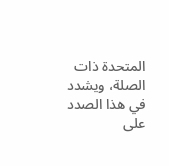المتحدة ذات الصلة، ويشدد في هذا الصدد على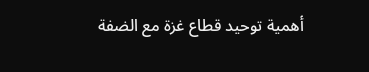أهمية توحيد قطاع غزة مع الضفة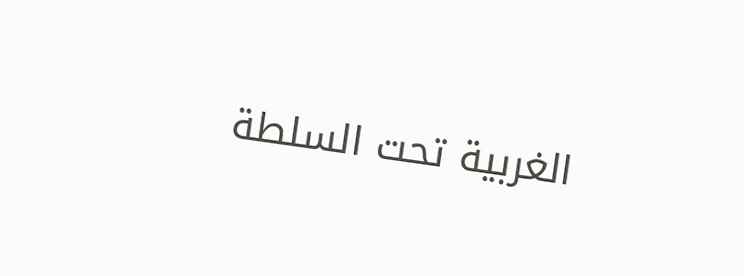الغربية تحت السلطة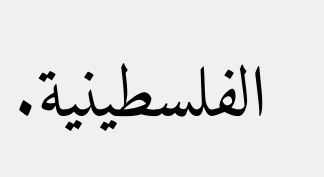الفلسطينية.